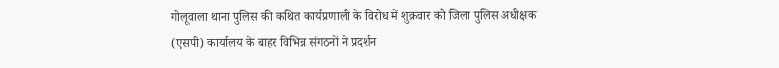गोलूवाला थाना पुलिस की कथित कार्यप्रणाली के विरोध में शुक्रवार को जिला पुलिस अधीक्षक (एसपी) कार्यालय के बाहर विभिन्न संगठनों ने प्रदर्शन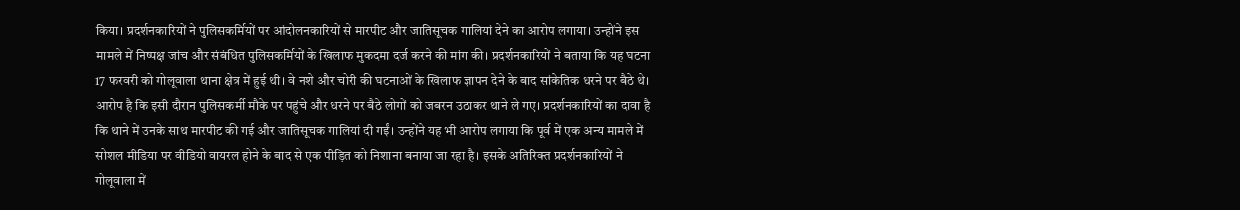किया। प्रदर्शनकारियों ने पुलिसकर्मियों पर आंदोलनकारियों से मारपीट और जातिसूचक गालियां देने का आरोप लगाया। उन्होंने इस मामले में निष्पक्ष जांच और संबंधित पुलिसकर्मियों के खिलाफ मुकदमा दर्ज करने की मांग की। प्रदर्शनकारियों ने बताया कि यह घटना 17 फरवरी को गोलूवाला थाना क्षेत्र में हुई थी। वे नशे और चोरी की घटनाओं के खिलाफ ज्ञापन देने के बाद सांकेतिक धरने पर बैठे थे। आरोप है कि इसी दौरान पुलिसकर्मी मौके पर पहुंचे और धरने पर बैठे लोगों को जबरन उठाकर थाने ले गए। प्रदर्शनकारियों का दावा है कि थाने में उनके साथ मारपीट की गई और जातिसूचक गालियां दी गईं। उन्होंने यह भी आरोप लगाया कि पूर्व में एक अन्य मामले में सोशल मीडिया पर वीडियो वायरल होने के बाद से एक पीड़ित को निशाना बनाया जा रहा है। इसके अतिरिक्त प्रदर्शनकारियों ने गोलूवाला में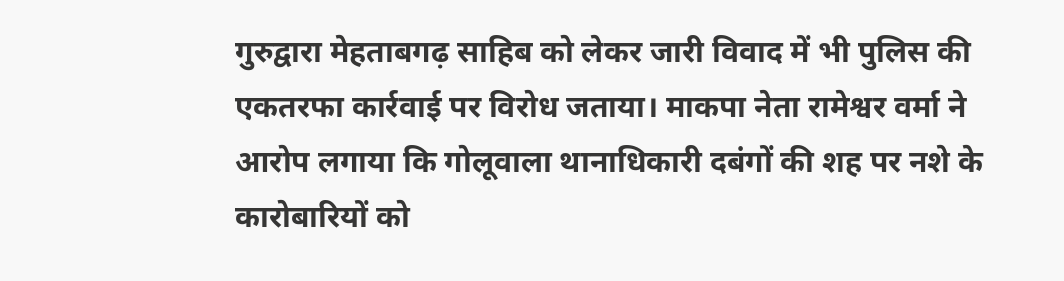गुरुद्वारा मेहताबगढ़ साहिब को लेकर जारी विवाद में भी पुलिस की एकतरफा कार्रवाई पर विरोध जताया। माकपा नेता रामेश्वर वर्मा ने आरोप लगाया कि गोलूवाला थानाधिकारी दबंगों की शह पर नशे के कारोबारियों को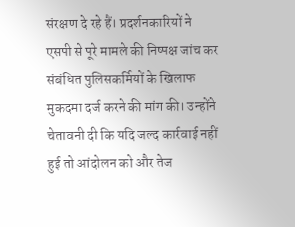संरक्षण दे रहे हैं। प्रदर्शनकारियों ने एसपी से पूरे मामले की निष्पक्ष जांच कर संबंधित पुलिसकर्मियों के खिलाफ मुकदमा दर्ज करने की मांग की। उन्होंने चेतावनी दी कि यदि जल्द कार्रवाई नहीं हुई तो आंदोलन को और तेज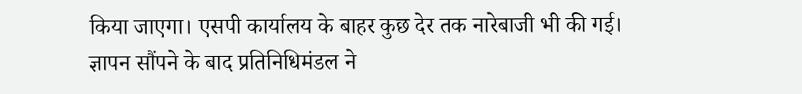किया जाएगा। एसपी कार्यालय के बाहर कुछ देर तक नारेबाजी भी की गई। ज्ञापन सौंपने के बाद प्रतिनिधिमंडल ने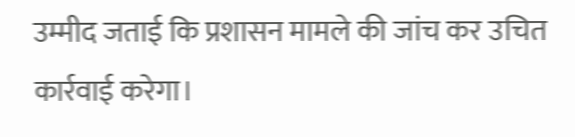उम्मीद जताई कि प्रशासन मामले की जांच कर उचित कार्रवाई करेगा।